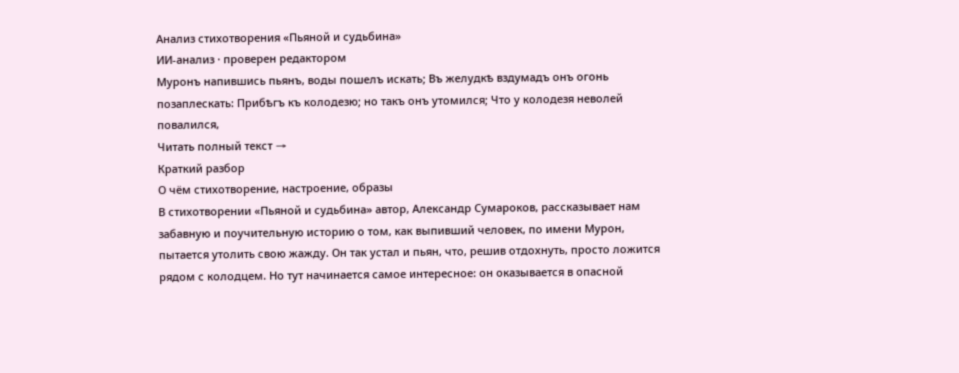Анализ стихотворения «Пьяной и судьбина»
ИИ-анализ · проверен редактором
Муронъ напившись пьянъ, воды пошелъ искать; Въ желудкѣ вздумадъ онъ огонь позаплескать: Прибѣгъ къ колодезю; но такъ онъ утомился; Что у колодезя неволей повалился,
Читать полный текст →
Краткий разбор
О чём стихотворение, настроение, образы
В стихотворении «Пьяной и судьбина» автор, Александр Сумароков, рассказывает нам забавную и поучительную историю о том, как выпивший человек, по имени Мурон, пытается утолить свою жажду. Он так устал и пьян, что, решив отдохнуть, просто ложится рядом с колодцем. Но тут начинается самое интересное: он оказывается в опасной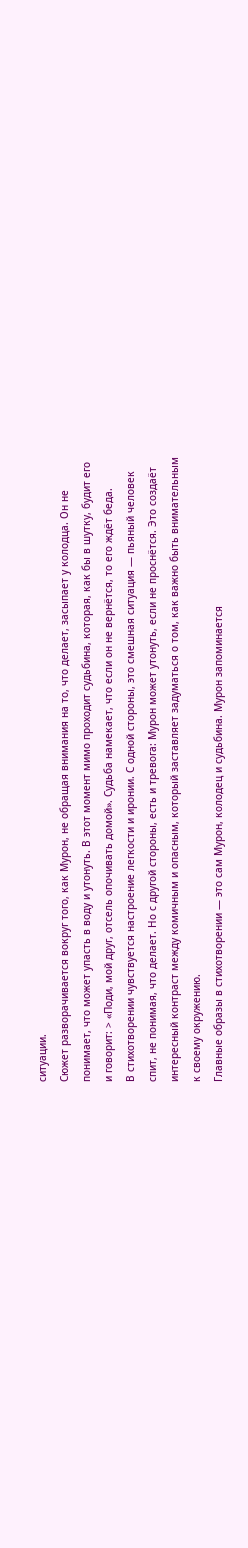ситуации.
Сюжет разворачивается вокруг того, как Мурон, не обращая внимания на то, что делает, засыпает у колодца. Он не понимает, что может упасть в воду и утонуть. В этот момент мимо проходит судьбина, которая, как бы в шутку, будит его и говорит: > «Поди, мой друг, отсель опочивать домой». Судьба намекает, что если он не вернётся, то его ждёт беда.
В стихотворении чувствуется настроение легкости и иронии. С одной стороны, это смешная ситуация — пьяный человек спит, не понимая, что делает. Но с другой стороны, есть и тревога: Мурон может утонуть, если не проснётся. Это создаёт интересный контраст между комичным и опасным, который заставляет задуматься о том, как важно быть внимательным к своему окружению.
Главные образы в стихотворении — это сам Мурон, колодец и судьбина. Мурон запоминается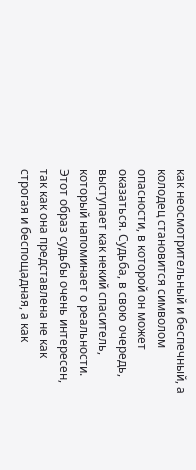как неосмотрительный и беспечный, а колодец становится символом опасности, в которой он может оказаться. Судьба, в свою очередь, выступает как некий спаситель, который напоминает о реальности. Этот образ судьбы очень интересен, так как она представлена не как строгая и беспощадная, а как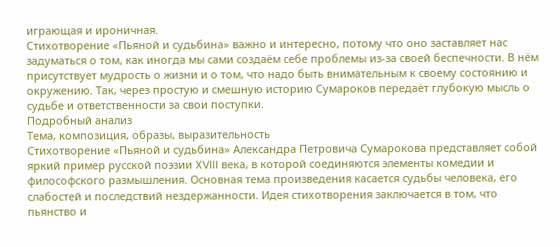играющая и ироничная.
Стихотворение «Пьяной и судьбина» важно и интересно, потому что оно заставляет нас задуматься о том, как иногда мы сами создаём себе проблемы из-за своей беспечности. В нём присутствует мудрость о жизни и о том, что надо быть внимательным к своему состоянию и окружению. Так, через простую и смешную историю Сумароков передаёт глубокую мысль о судьбе и ответственности за свои поступки.
Подробный анализ
Тема, композиция, образы, выразительность
Стихотворение «Пьяной и судьбина» Александра Петровича Сумарокова представляет собой яркий пример русской поэзии XVIII века, в которой соединяются элементы комедии и философского размышления. Основная тема произведения касается судьбы человека, его слабостей и последствий нездержанности. Идея стихотворения заключается в том, что пьянство и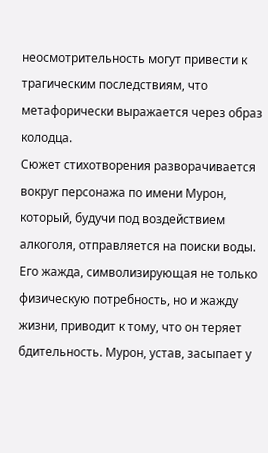неосмотрительность могут привести к трагическим последствиям, что метафорически выражается через образ колодца.
Сюжет стихотворения разворачивается вокруг персонажа по имени Мурон, который, будучи под воздействием алкоголя, отправляется на поиски воды. Его жажда, символизирующая не только физическую потребность, но и жажду жизни, приводит к тому, что он теряет бдительность. Мурон, устав, засыпает у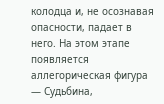колодца и, не осознавая опасности, падает в него. На этом этапе появляется аллегорическая фигура — Судьбина,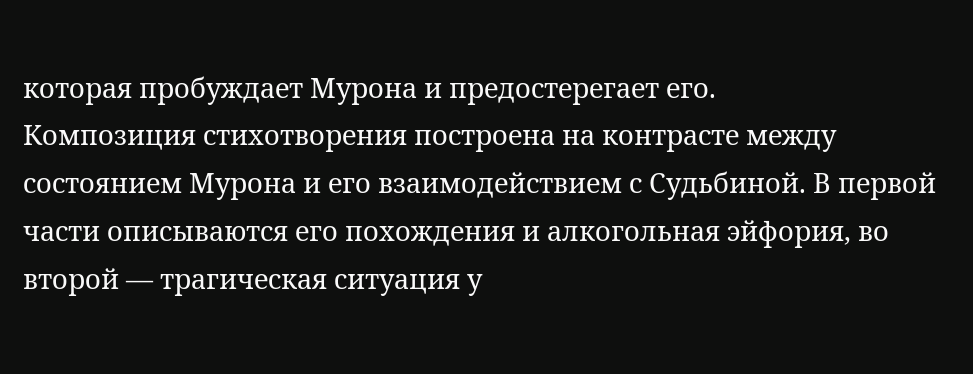которая пробуждает Мурона и предостерегает его.
Композиция стихотворения построена на контрасте между состоянием Мурона и его взаимодействием с Судьбиной. В первой части описываются его похождения и алкогольная эйфория, во второй — трагическая ситуация у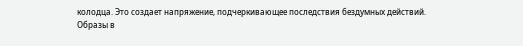колодца. Это создает напряжение, подчеркивающее последствия бездумных действий.
Образы в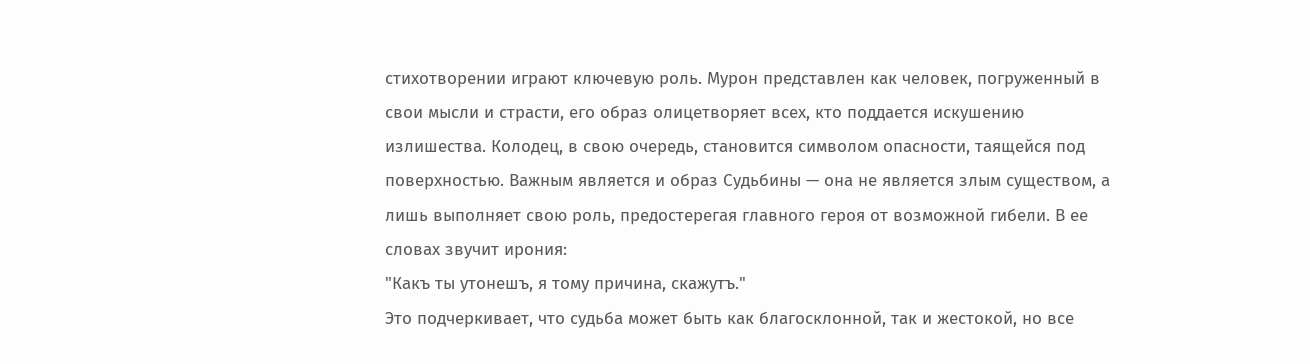стихотворении играют ключевую роль. Мурон представлен как человек, погруженный в свои мысли и страсти, его образ олицетворяет всех, кто поддается искушению излишества. Колодец, в свою очередь, становится символом опасности, таящейся под поверхностью. Важным является и образ Судьбины — она не является злым существом, а лишь выполняет свою роль, предостерегая главного героя от возможной гибели. В ее словах звучит ирония:
"Какъ ты утонешъ, я тому причина, скажутъ."
Это подчеркивает, что судьба может быть как благосклонной, так и жестокой, но все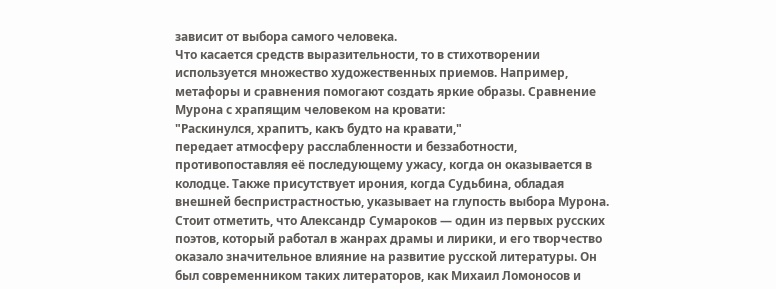зависит от выбора самого человека.
Что касается средств выразительности, то в стихотворении используется множество художественных приемов. Например, метафоры и сравнения помогают создать яркие образы. Сравнение Мурона с храпящим человеком на кровати:
"Раскинулся, храпитъ, какъ будто на кравати,"
передает атмосферу расслабленности и беззаботности, противопоставляя её последующему ужасу, когда он оказывается в колодце. Также присутствует ирония, когда Судьбина, обладая внешней беспристрастностью, указывает на глупость выбора Мурона.
Стоит отметить, что Александр Сумароков — один из первых русских поэтов, который работал в жанрах драмы и лирики, и его творчество оказало значительное влияние на развитие русской литературы. Он был современником таких литераторов, как Михаил Ломоносов и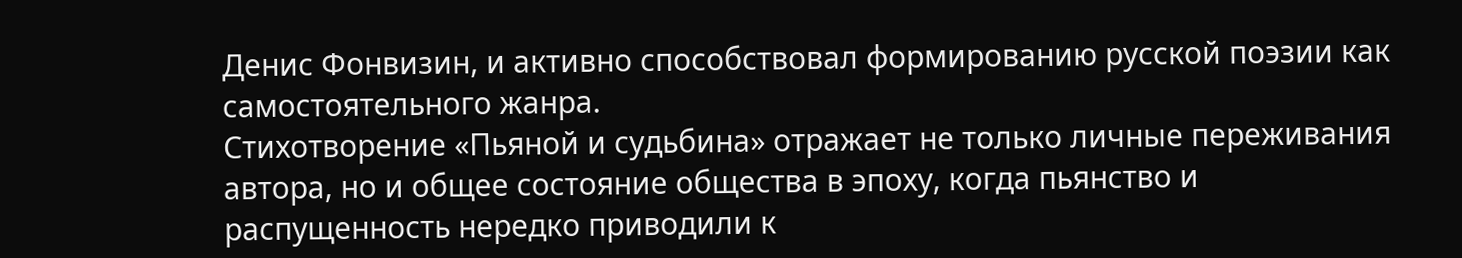Денис Фонвизин, и активно способствовал формированию русской поэзии как самостоятельного жанра.
Стихотворение «Пьяной и судьбина» отражает не только личные переживания автора, но и общее состояние общества в эпоху, когда пьянство и распущенность нередко приводили к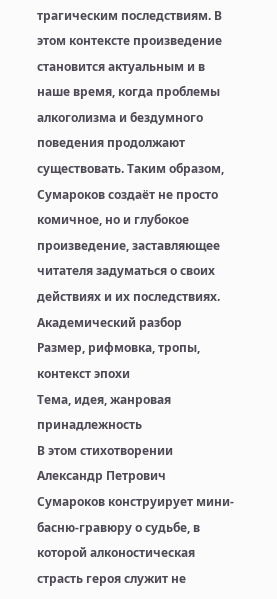трагическим последствиям. В этом контексте произведение становится актуальным и в наше время, когда проблемы алкоголизма и бездумного поведения продолжают существовать. Таким образом, Сумароков создаёт не просто комичное, но и глубокое произведение, заставляющее читателя задуматься о своих действиях и их последствиях.
Академический разбор
Размер, рифмовка, тропы, контекст эпохи
Тема, идея, жанровая принадлежность
В этом стихотворении Александр Петрович Сумароков конструирует мини-басню-гравюру о судьбе, в которой алконостическая страсть героя служит не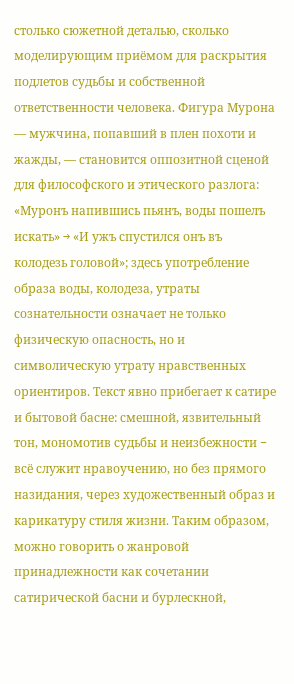столько сюжетной деталью, сколько моделирующим приёмом для раскрытия подлетов судьбы и собственной ответственности человека. Фигура Мурона — мужчина, попавший в плен похоти и жажды, — становится оппозитной сценой для философского и этического разлога: «Муронъ напившись пьянъ, воды пошелъ искать» → «И ужъ спустился онъ въ колодезь головой»; здесь употребление образа воды, колодеза, утраты сознательности означает не только физическую опасность, но и символическую утрату нравственных ориентиров. Текст явно прибегает к сатире и бытовой басне: смешной, язвительный тон, мономотив судьбы и неизбежности − всё служит нравоучению, но без прямого назидания, через художественный образ и карикатуру стиля жизни. Таким образом, можно говорить о жанровой принадлежности как сочетании сатирической басни и бурлескной,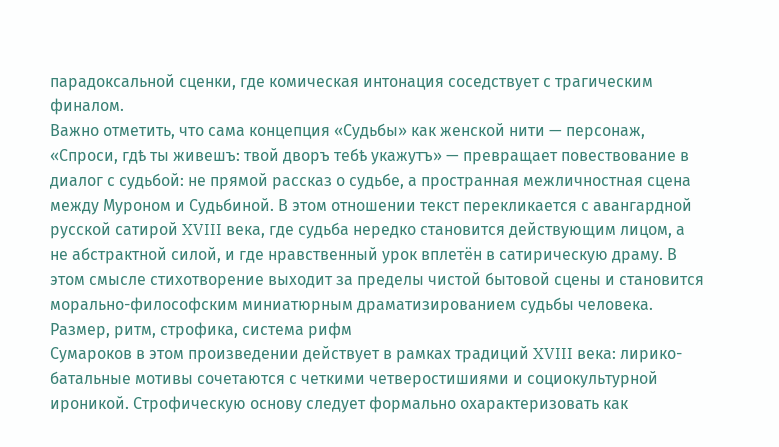парадоксальной сценки, где комическая интонация соседствует с трагическим финалом.
Важно отметить, что сама концепция «Судьбы» как женской нити — персонаж, «Спроси, гдѣ ты живешъ: твой дворъ тебѣ укажутъ» — превращает повествование в диалог с судьбой: не прямой рассказ о судьбе, а пространная межличностная сцена между Муроном и Судьбиной. В этом отношении текст перекликается с авангардной русской сатирой XVIII века, где судьба нередко становится действующим лицом, а не абстрактной силой, и где нравственный урок вплетён в сатирическую драму. В этом смысле стихотворение выходит за пределы чистой бытовой сцены и становится морально-философским миниатюрным драматизированием судьбы человека.
Размер, ритм, строфика, система рифм
Сумароков в этом произведении действует в рамках традиций XVIII века: лирико-батальные мотивы сочетаются с четкими четверостишиями и социокультурной ироникой. Строфическую основу следует формально охарактеризовать как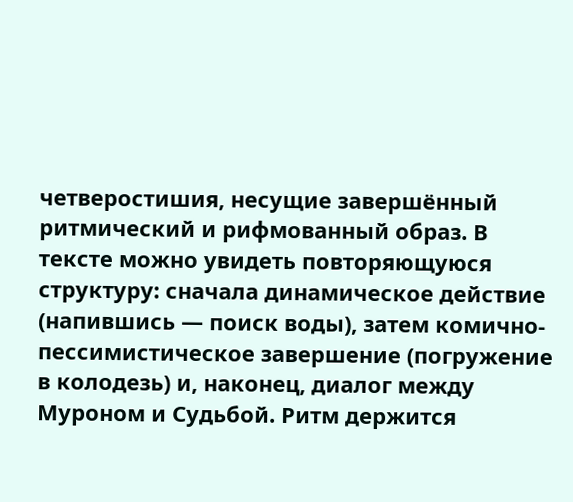четверостишия, несущие завершённый ритмический и рифмованный образ. В тексте можно увидеть повторяющуюся структуру: сначала динамическое действие (напившись — поиск воды), затем комично-пессимистическое завершение (погружение в колодезь) и, наконец, диалог между Муроном и Судьбой. Ритм держится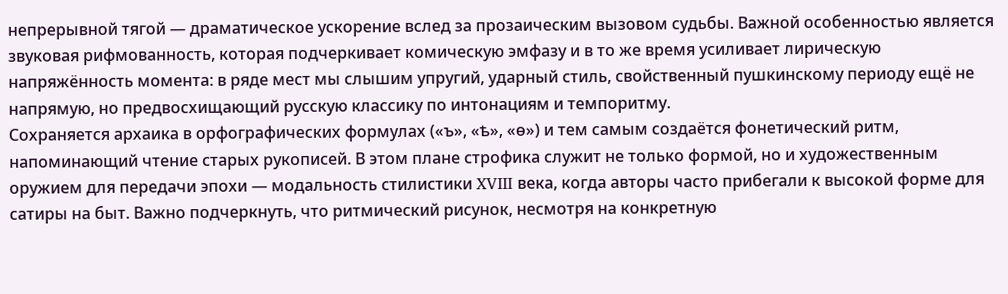непрерывной тягой — драматическое ускорение вслед за прозаическим вызовом судьбы. Важной особенностью является звуковая рифмованность, которая подчеркивает комическую эмфазу и в то же время усиливает лирическую напряжённость момента: в ряде мест мы слышим упругий, ударный стиль, свойственный пушкинскому периоду ещё не напрямую, но предвосхищающий русскую классику по интонациям и темпоритму.
Сохраняется архаика в орфографических формулах («ъ», «ѣ», «ѳ») и тем самым создаётся фонетический ритм, напоминающий чтение старых рукописей. В этом плане строфика служит не только формой, но и художественным оружием для передачи эпохи — модальность стилистики XVIII века, когда авторы часто прибегали к высокой форме для сатиры на быт. Важно подчеркнуть, что ритмический рисунок, несмотря на конкретную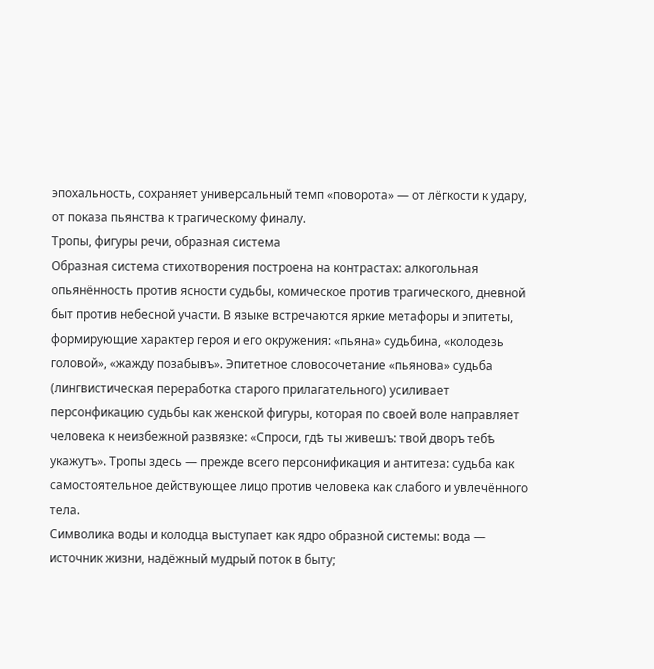эпохальность, сохраняет универсальный темп «поворота» — от лёгкости к удару, от показа пьянства к трагическому финалу.
Тропы, фигуры речи, образная система
Образная система стихотворения построена на контрастах: алкогольная опьянённость против ясности судьбы, комическое против трагического, дневной быт против небесной участи. В языке встречаются яркие метафоры и эпитеты, формирующие характер героя и его окружения: «пьяна» судьбина, «колодезь головой», «жажду позабывъ». Эпитетное словосочетание «пьянова» судьба (лингвистическая переработка старого прилагательного) усиливает персонфикацию судьбы как женской фигуры, которая по своей воле направляет человека к неизбежной развязке: «Спроси, гдѣ ты живешъ: твой дворъ тебѣ укажутъ». Тропы здесь — прежде всего персонификация и антитеза: судьба как самостоятельное действующее лицо против человека как слабого и увлечённого тела.
Символика воды и колодца выступает как ядро образной системы: вода — источник жизни, надёжный мудрый поток в быту;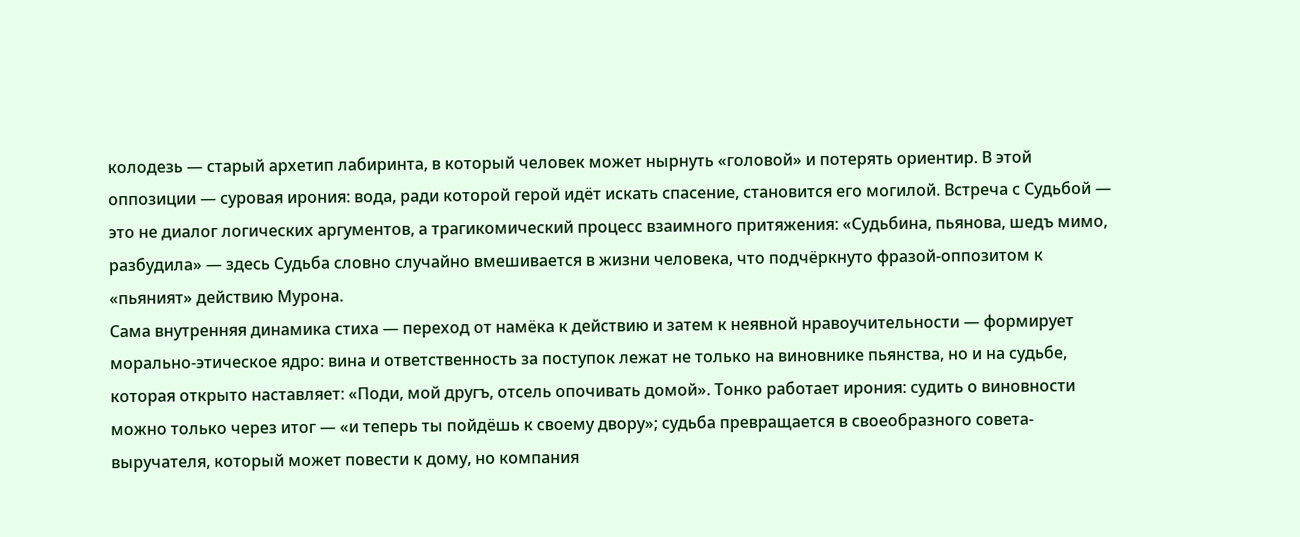колодезь — старый архетип лабиринта, в который человек может нырнуть «головой» и потерять ориентир. В этой оппозиции — суровая ирония: вода, ради которой герой идёт искать спасение, становится его могилой. Встреча с Судьбой — это не диалог логических аргументов, а трагикомический процесс взаимного притяжения: «Судьбина, пьянова, шедъ мимо, разбудила» — здесь Судьба словно случайно вмешивается в жизни человека, что подчёркнуто фразой-оппозитом к «пьяният» действию Мурона.
Сама внутренняя динамика стиха — переход от намёка к действию и затем к неявной нравоучительности — формирует морально-этическое ядро: вина и ответственность за поступок лежат не только на виновнике пьянства, но и на судьбе, которая открыто наставляет: «Поди, мой другъ, отсель опочивать домой». Тонко работает ирония: судить о виновности можно только через итог — «и теперь ты пойдёшь к своему двору»; судьба превращается в своеобразного совета-выручателя, который может повести к дому, но компания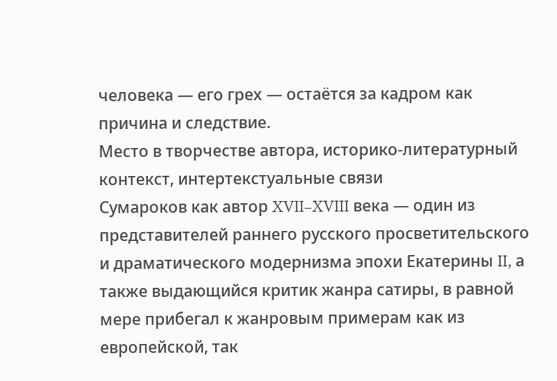человека — его грех — остаётся за кадром как причина и следствие.
Место в творчестве автора, историко-литературный контекст, интертекстуальные связи
Сумароков как автор XVII–XVIII века — один из представителей раннего русского просветительского и драматического модернизма эпохи Екатерины II, а также выдающийся критик жанрa сатиры, в равной мере прибегал к жанровым примерам как из европейской, так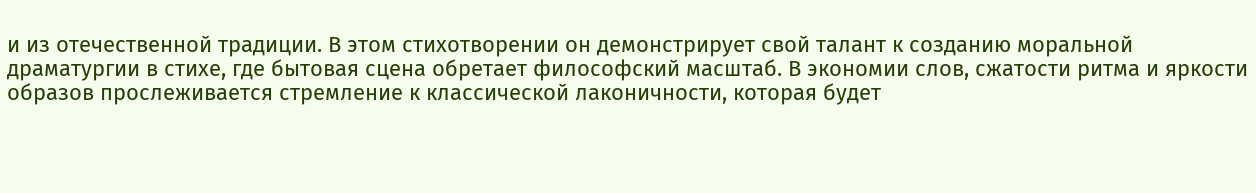и из отечественной традиции. В этом стихотворении он демонстрирует свой талант к созданию моральной драматургии в стихе, где бытовая сцена обретает философский масштаб. В экономии слов, сжатости ритма и яркости образов прослеживается стремление к классической лаконичности, которая будет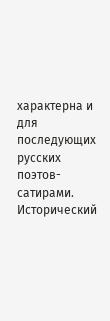характерна и для последующих русских поэтов-сатирами.
Исторический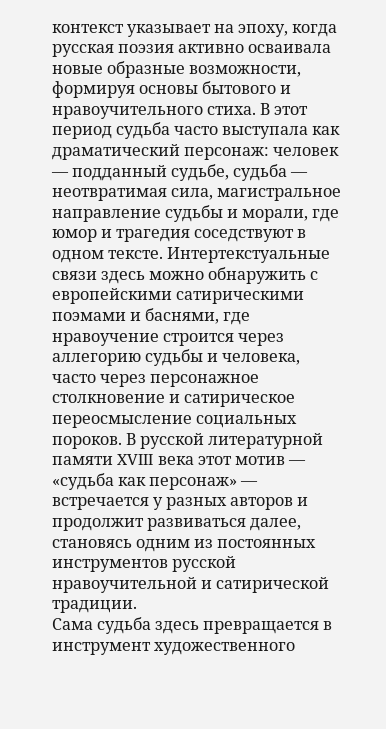контекст указываeт на эпоху, когда русская поэзия активно осваивала новые образные возможности, формируя основы бытового и нравоучительного стиха. В этот период судьба часто выступала как драматический персонаж: человек — подданный судьбе, судьба — неотвратимая сила, магистральное направление судьбы и морали, где юмор и трагедия соседствуют в одном тексте. Интертекстуальные связи здесь можно обнаружить с европейскими сатирическими поэмами и баснями, где нравоучение строится через аллегорию судьбы и человека, часто через персонажное столкновение и сатирическое переосмысление социальных пороков. В русской литературной памяти XVIII века этот мотив — «судьба как персонаж» — встречается у разных авторов и продолжит развиваться далее, становясь одним из постоянных инструментов русской нравоучительной и сатирической традиции.
Сама судьба здесь превращается в инструмент художественного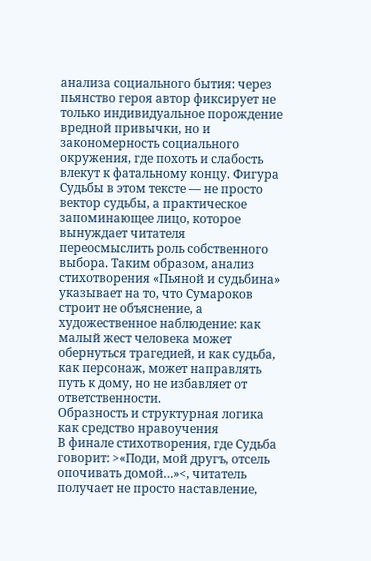анализа социального бытия: через пьянство героя автор фиксирует не только индивидуальное порождение вредной привычки, но и закономерность социального окружения, где похоть и слабость влекут к фатальному концу. Фигура Судьбы в этом тексте — не просто вектор судьбы, а практическое запоминающее лицо, которое вынуждает читателя переосмыслить роль собственного выбора. Таким образом, анализ стихотворения «Пьяной и судьбина» указывает на то, что Сумароков строит не объяснение, а художественное наблюдение: как малый жест человека может обернуться трагедией, и как судьба, как персонаж, может направлять путь к дому, но не избавляет от ответственности.
Образность и структурная логика как средство нравоучения
В финале стихотворения, где Судьба говорит: >«Поди, мой другъ, отсель опочивать домой…»<, читатель получает не просто наставление,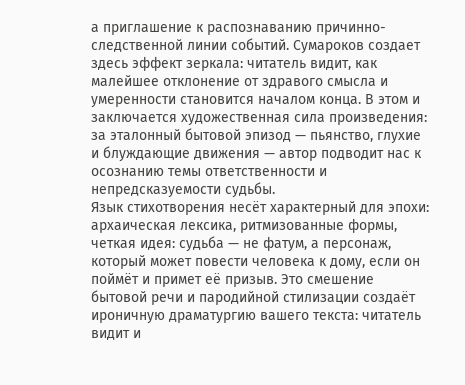а приглашение к распознаванию причинно-следственной линии событий. Сумароков создает здесь эффект зеркала: читатель видит, как малейшее отклонение от здравого смысла и умеренности становится началом конца. В этом и заключается художественная сила произведения: за эталонный бытовой эпизод — пьянство, глухие и блуждающие движения — автор подводит нас к осознанию темы ответственности и непредсказуемости судьбы.
Язык стихотворения несёт характерный для эпохи: архаическая лексика, ритмизованные формы, четкая идея: судьба — не фатум, а персонаж, который может повести человека к дому, если он поймёт и примет её призыв. Это смешение бытовой речи и пародийной стилизации создаёт ироничную драматургию вашего текста: читатель видит и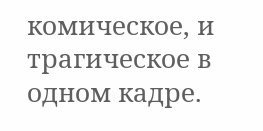комическое, и трагическое в одном кадре.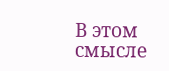В этом смысле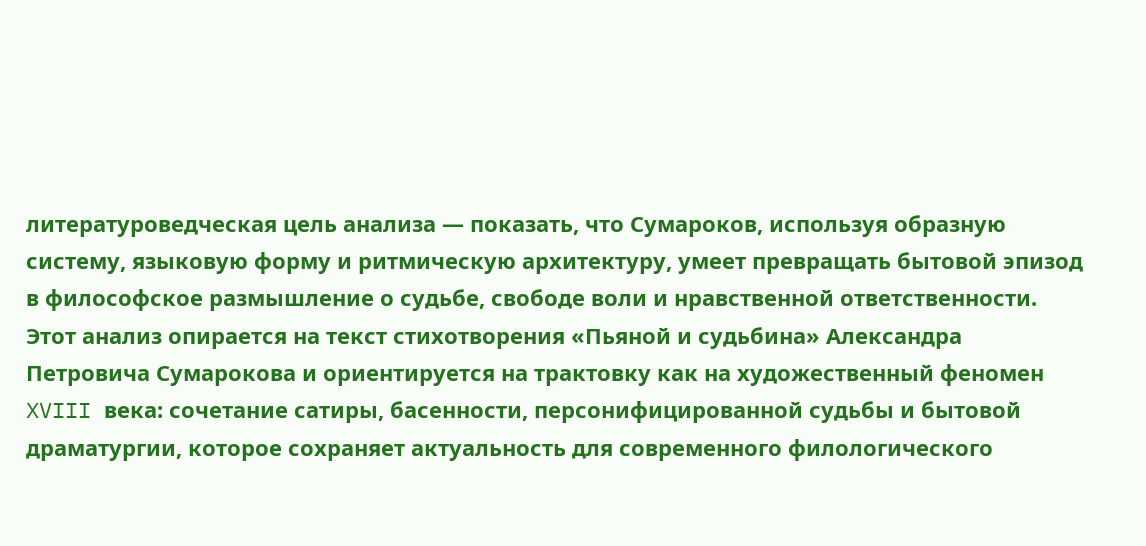литературоведческая цель анализа — показать, что Сумароков, используя образную систему, языковую форму и ритмическую архитектуру, умеет превращать бытовой эпизод в философское размышление о судьбе, свободе воли и нравственной ответственности.
Этот анализ опирается на текст стихотворения «Пьяной и судьбина» Александра Петровича Сумарокова и ориентируется на трактовку как на художественный феномен XVIII века: сочетание сатиры, басенности, персонифицированной судьбы и бытовой драматургии, которое сохраняет актуальность для современного филологического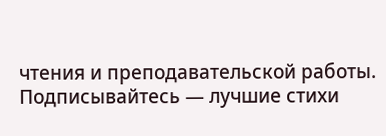чтения и преподавательской работы.
Подписывайтесь — лучшие стихи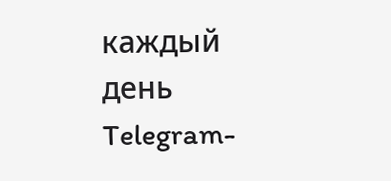каждый день
Telegram-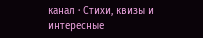канал · Стихи, квизы и интересные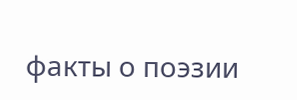факты о поэзии